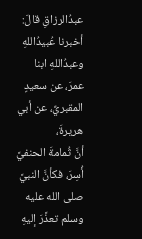عبدُالرزاقِ قالَ: أخبرنا عُبيدُاللهِ وعبدُاللهِ ابنا عمرَ، عن سعيدٍ المقبريِّ، عن أبي هريرةَ،
أنَّ ثُمامةَ الحنفيَّ أُسِرَ، فكأنَّ النبيَّ صلى الله عليه وسلم تعذَّرَ إليهِ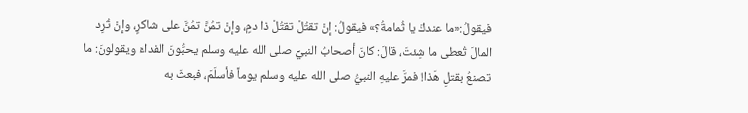فيقولُ:«ما عندكَ يا ثُمامةُ؟» فيقولُ: إنْ تقتُلْ تقتُلْ ذا دمٍ، وإنْ تمُنَّ تمُنَّ على شاكرٍ، وإنْ تُرِد المالَ تُعطى ما شِئتَ، قالَ: كانَ أصحابُ النبيِّ صلى الله عليه وسلم يحبُّونَ الفداءَ ويقولونَ: ما تصنعُ بقتلِ هَذا! فمرَّ عليهِ النبيُّ صلى الله عليه وسلم يوماً فأسلَمَ، فبعثَ به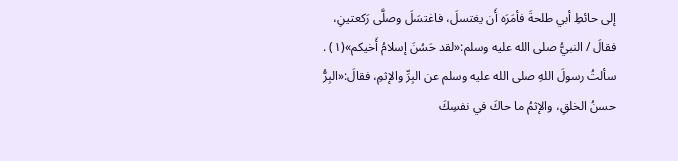إلى حائطِ أبي طلحةَ فأمَرَه أَن يغتسلَ، فاغتسَلَ وصلَّى رَكعتينِ، فقالَ / النبيُّ صلى الله عليه وسلم:«لقد حَسُنَ إسلامُ أَخيكم»(١) .
سألتُ رسولَ اللهِ صلى الله عليه وسلم عن البِرِّ والإثمِ، فقالَ:«البِرُّ حسنُ الخلقِ، والإثمُ ما حاكَ في نفسِكَ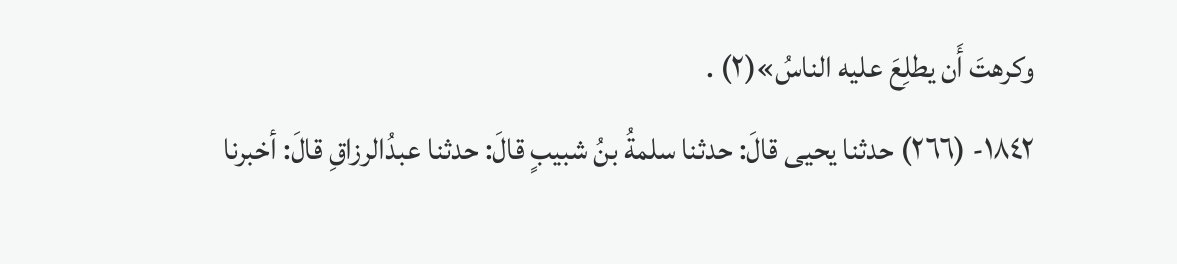وكرهتَ أَن يطلِعَ عليه الناسُ»(٢) .
١٨٤٢- (٢٦٦) حدثنا يحيى قالَ: حدثنا سلمةُ بنُ شبيبٍ قالَ: حدثنا عبدُالرزاقِ قالَ: أخبرنا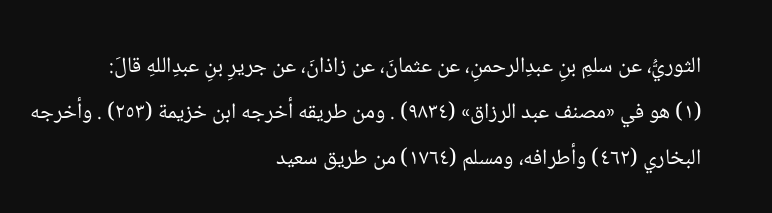الثوريُّ، عن سلمِ بنِ عبدِالرحمنِ، عن عثمانَ، عن زاذانَ، عن جريرِ بنِ عبدِاللهِ قالَ:
(١) هو في «مصنف عبد الرزاق» (٩٨٣٤) . ومن طريقه أخرجه ابن خزيمة (٢٥٣) . وأخرجه البخاري (٤٦٢) وأطرافه، ومسلم (١٧٦٤) من طريق سعيد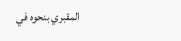المقبري بنحوه في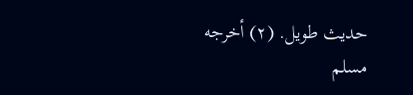حديث طويل. (٢) أخرجه مسلم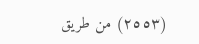(٢٥٥٣) من طريق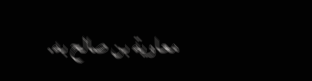معاوية بن صالح به.